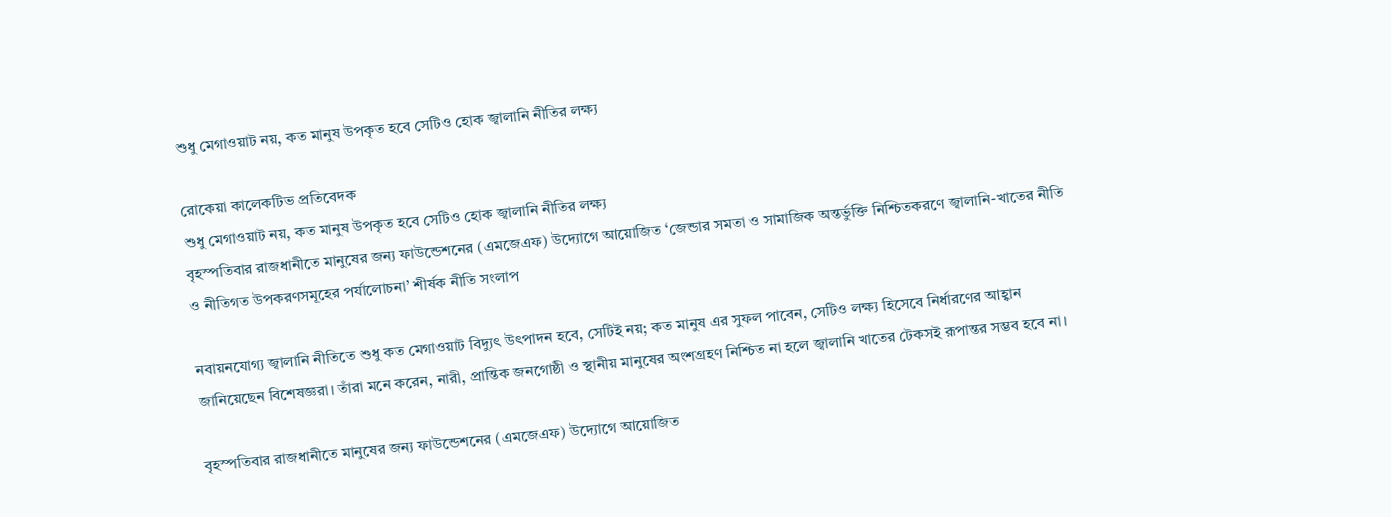শুধু মেগাওয়াট নয়, কত মানুষ উপকৃত হবে সেটিও হোক জ্বালানি নীতির লক্ষ্য

রোকেয়া কালেকটিভ প্রতিবেদক
শুধু মেগাওয়াট নয়, কত মানুষ উপকৃত হবে সেটিও হোক জ্বালানি নীতির লক্ষ্য
বৃহস্পতিবার রাজধানীতে মানুষের জন্য ফাউন্ডেশনের (এমজেএফ) উদ্যোগে আয়োজিত ‘জেন্ডার সমতা ও সামাজিক অন্তর্ভুক্তি নিশ্চিতকরণে জ্বালানি-খাতের নীতি ও নীতিগত উপকরণসমূহের পর্যালোচনা’ শীর্ষক নীতি সংলাপ

নবায়নযোগ্য জ্বালানি নীতিতে শুধু কত মেগাওয়াট বিদ্যুৎ উৎপাদন হবে, সেটিই নয়; কত মানুষ এর সুফল পাবেন, সেটিও লক্ষ্য হিসেবে নির্ধারণের আহ্বান জানিয়েছেন বিশেষজ্ঞরা। তাঁরা মনে করেন, নারী, প্রান্তিক জনগোষ্ঠী ও স্থানীয় মানুষের অংশগ্রহণ নিশ্চিত না হলে জ্বালানি খাতের টেকসই রূপান্তর সম্ভব হবে না।

বৃহস্পতিবার রাজধানীতে মানুষের জন্য ফাউন্ডেশনের (এমজেএফ) উদ্যোগে আয়োজিত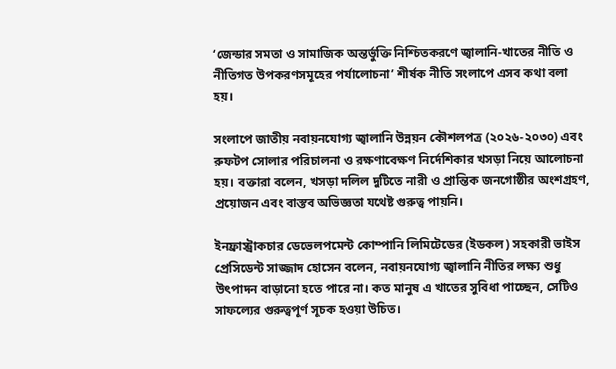‘জেন্ডার সমতা ও সামাজিক অন্তর্ভুক্তি নিশ্চিতকরণে জ্বালানি-খাতের নীতি ও নীতিগত উপকরণসমূহের পর্যালোচনা’ শীর্ষক নীতি সংলাপে এসব কথা বলা হয়।

সংলাপে জাতীয় নবায়নযোগ্য জ্বালানি উন্নয়ন কৌশলপত্র (২০২৬-২০৩০) এবং রুফটপ সোলার পরিচালনা ও রক্ষণাবেক্ষণ নির্দেশিকার খসড়া নিয়ে আলোচনা হয়। বক্তারা বলেন, খসড়া দলিল দুটিতে নারী ও প্রান্তিক জনগোষ্ঠীর অংশগ্রহণ, প্রয়োজন এবং বাস্তব অভিজ্ঞতা যথেষ্ট গুরুত্ব পায়নি।

ইনফ্রাস্ট্রাকচার ডেভেলপমেন্ট কোম্পানি লিমিটেডের (ইডকল) সহকারী ভাইস প্রেসিডেন্ট সাজ্জাদ হোসেন বলেন, নবায়নযোগ্য জ্বালানি নীতির লক্ষ্য শুধু উৎপাদন বাড়ানো হতে পারে না। কত মানুষ এ খাতের সুবিধা পাচ্ছেন, সেটিও সাফল্যের গুরুত্বপূর্ণ সূচক হওয়া উচিত।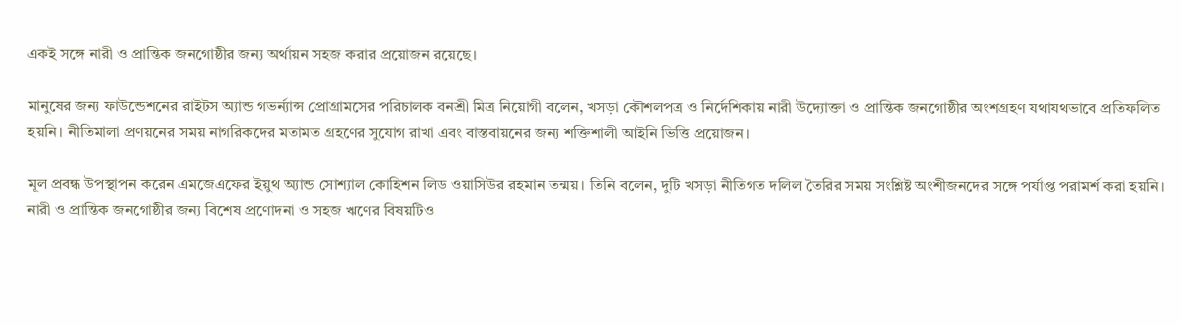একই সঙ্গে নারী ও প্রান্তিক জনগোষ্ঠীর জন্য অর্থায়ন সহজ করার প্রয়োজন রয়েছে।

মানুষের জন্য ফাউন্ডেশনের রাইটস অ্যান্ড গভর্ন্যান্স প্রোগ্রামসের পরিচালক বনশ্রী মিত্র নিয়োগী বলেন, খসড়া কৌশলপত্র ও নির্দেশিকায় নারী উদ্যোক্তা ও প্রান্তিক জনগোষ্ঠীর অংশগ্রহণ যথাযথভাবে প্রতিফলিত হয়নি। নীতিমালা প্রণয়নের সময় নাগরিকদের মতামত গ্রহণের সুযোগ রাখা এবং বাস্তবায়নের জন্য শক্তিশালী আইনি ভিত্তি প্রয়োজন।

মূল প্রবন্ধ উপস্থাপন করেন এমজেএফের ইয়ুথ অ্যান্ড সোশ্যাল কোহিশন লিড ওয়াসিউর রহমান তন্ময়। তিনি বলেন, দুটি খসড়া নীতিগত দলিল তৈরির সময় সংশ্লিষ্ট অংশীজনদের সঙ্গে পর্যাপ্ত পরামর্শ করা হয়নি। নারী ও প্রান্তিক জনগোষ্ঠীর জন্য বিশেষ প্রণোদনা ও সহজ ঋণের বিষয়টিও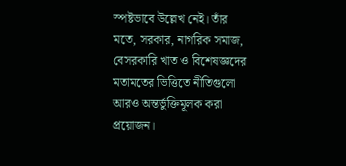স্পষ্টভাবে উল্লেখ নেই। তাঁর মতে, সরকার, নাগরিক সমাজ, বেসরকারি খাত ও বিশেষজ্ঞদের মতামতের ভিত্তিতে নীতিগুলো আরও অন্তর্ভুক্তিমূলক করা প্রয়োজন।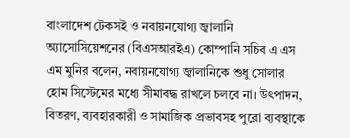বাংলাদেশ টেকসই ও নবায়নযোগ্য জ্বালানি অ্যাসোসিয়েশনের (বিএসআরইএ) কোম্পানি সচিব এ এস এম মুনির বলেন, নবায়নযোগ্য জ্বালানিকে শুধু সোলার হোম সিস্টেমের মধ্যে সীমাবদ্ধ রাখলে চলবে না। উৎপাদন, বিতরণ, ব্যবহারকারী ও সামাজিক প্রভাবসহ পুরো ব্যবস্থাকে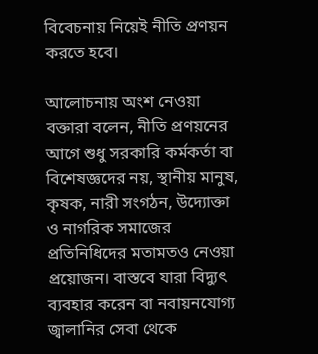বিবেচনায় নিয়েই নীতি প্রণয়ন করতে হবে।

আলোচনায় অংশ নেওয়া বক্তারা বলেন, নীতি প্রণয়নের আগে শুধু সরকারি কর্মকর্তা বা বিশেষজ্ঞদের নয়, স্থানীয় মানুষ, কৃষক, নারী সংগঠন, উদ্যোক্তা ও নাগরিক সমাজের প্রতিনিধিদের মতামতও নেওয়া প্রয়োজন। বাস্তবে যারা বিদ্যুৎ ব্যবহার করেন বা নবায়নযোগ্য জ্বালানির সেবা থেকে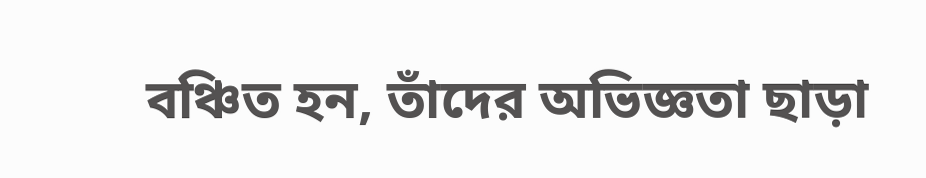বঞ্চিত হন, তাঁদের অভিজ্ঞতা ছাড়া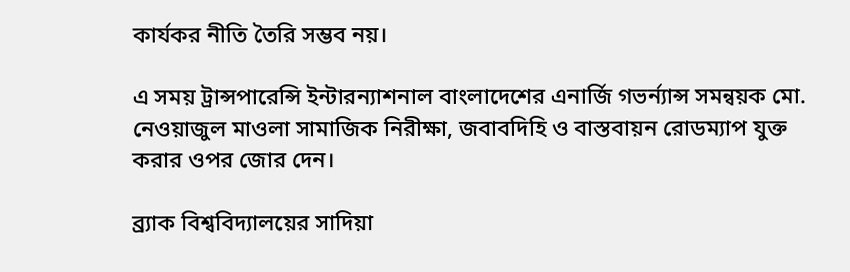কার্যকর নীতি তৈরি সম্ভব নয়।

এ সময় ট্রান্সপারেন্সি ইন্টারন্যাশনাল বাংলাদেশের এনার্জি গভর্ন্যান্স সমন্বয়ক মো. নেওয়াজুল মাওলা সামাজিক নিরীক্ষা, জবাবদিহি ও বাস্তবায়ন রোডম্যাপ যুক্ত করার ওপর জোর দেন।

ব্র্যাক বিশ্ববিদ্যালয়ের সাদিয়া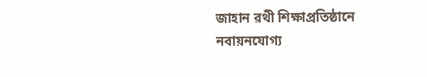জাহান রথী শিক্ষাপ্রতিষ্ঠানে নবায়নযোগ্য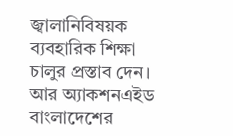জ্বালানিবিষয়ক ব্যবহারিক শিক্ষা চালুর প্রস্তাব দেন। আর অ্যাকশনএইড বাংলাদেশের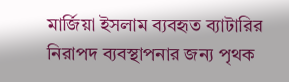মার্জিয়া ইসলাম ব্যবহৃত ব্যাটারির নিরাপদ ব্যবস্থাপনার জন্য পৃথক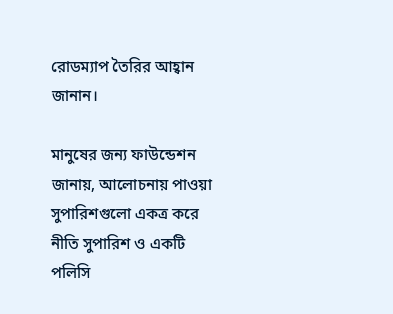রোডম্যাপ তৈরির আহ্বান জানান।

মানুষের জন্য ফাউন্ডেশন জানায়, আলোচনায় পাওয়া সুপারিশগুলো একত্র করে নীতি সুপারিশ ও একটি পলিসি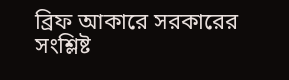ব্রিফ আকারে সরকারের সংশ্লিষ্ট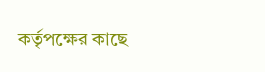কর্তৃপক্ষের কাছে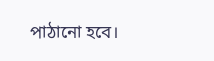পাঠানো হবে।